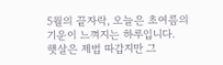5월의 끝자락, 오늘은 초여름의 기운이 느껴지는 하루입니다.
햇살은 제법 따갑지만 그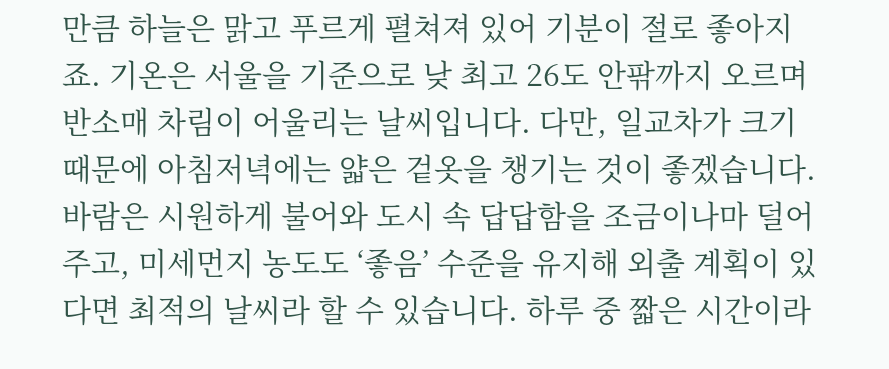만큼 하늘은 맑고 푸르게 펼쳐져 있어 기분이 절로 좋아지죠. 기온은 서울을 기준으로 낮 최고 26도 안팎까지 오르며 반소매 차림이 어울리는 날씨입니다. 다만, 일교차가 크기 때문에 아침저녁에는 얇은 겉옷을 챙기는 것이 좋겠습니다.
바람은 시원하게 불어와 도시 속 답답함을 조금이나마 덜어주고, 미세먼지 농도도 ‘좋음’ 수준을 유지해 외출 계획이 있다면 최적의 날씨라 할 수 있습니다. 하루 중 짧은 시간이라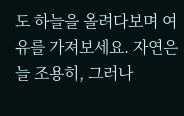도 하늘을 올려다보며 여유를 가져보세요. 자연은 늘 조용히, 그러나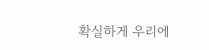확실하게 우리에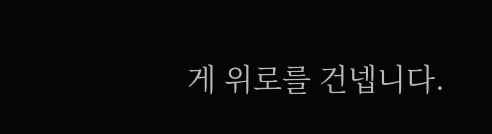게 위로를 건넵니다.